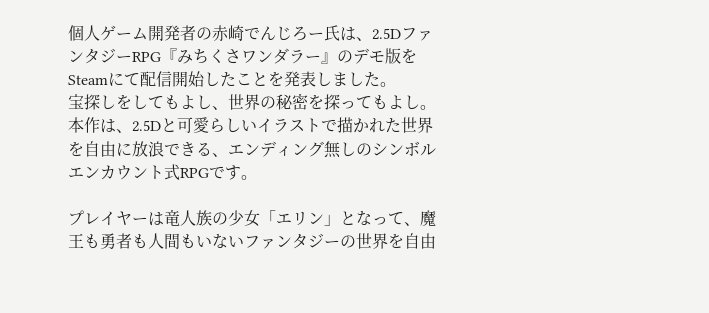個人ゲーム開発者の赤崎でんじろー氏は、2.5DファンタジーRPG『みちくさワンダラー』のデモ版をSteamにて配信開始したことを発表しました。
宝探しをしてもよし、世界の秘密を探ってもよし。
本作は、2.5Dと可愛らしいイラストで描かれた世界を自由に放浪できる、エンディング無しのシンボルエンカウント式RPGです。

プレイヤーは竜人族の少女「エリン」となって、魔王も勇者も人間もいないファンタジーの世界を自由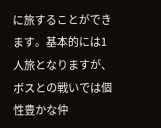に旅することができます。基本的には1人旅となりますが、ボスとの戦いでは個性豊かな仲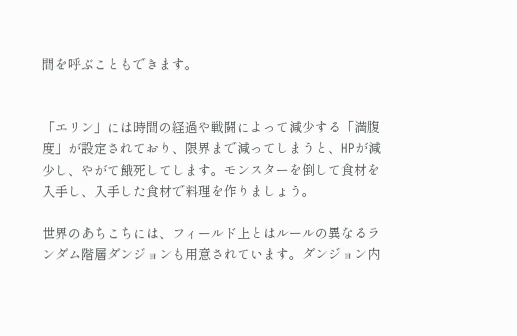間を呼ぶこともできます。


「エリン」には時間の経過や戦闘によって減少する「満腹度」が設定されており、限界まで減ってしまうと、HPが減少し、やがて餓死してします。モンスターを倒して食材を入手し、入手した食材で料理を作りましょう。

世界のあちこちには、フィールド上とはルールの異なるランダム階層ダンジョンも用意されています。ダンジョン内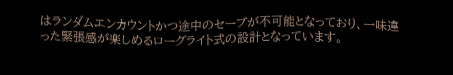はランダムエンカウントかつ途中のセーブが不可能となっており、一味違った緊張感が楽しめるローグライト式の設計となっています。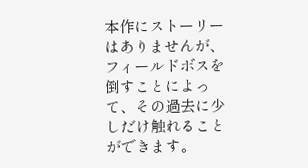本作にストーリーはありませんが、フィールドボスを倒すことによって、その過去に少しだけ触れることができます。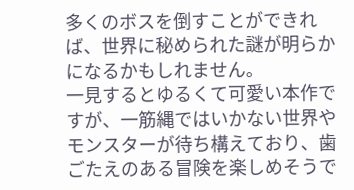多くのボスを倒すことができれば、世界に秘められた謎が明らかになるかもしれません。
一見するとゆるくて可愛い本作ですが、一筋縄ではいかない世界やモンスターが待ち構えており、歯ごたえのある冒険を楽しめそうで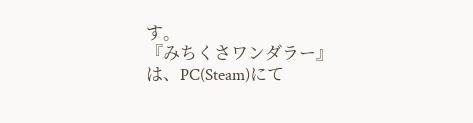す。
『みちくさワンダラー』は、PC(Steam)にて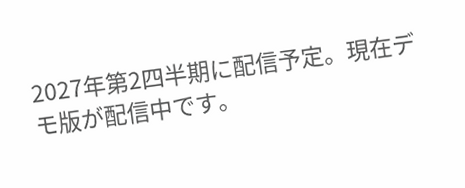2027年第2四半期に配信予定。現在デモ版が配信中です。